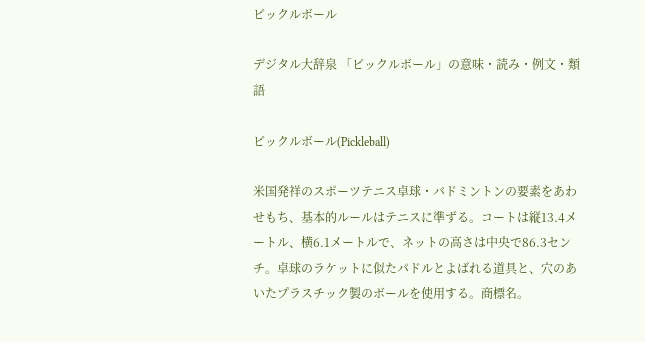ピックルボール

デジタル大辞泉 「ピックルボール」の意味・読み・例文・類語

ピックルボール(Pickleball)

米国発祥のスポーツテニス卓球・バドミントンの要素をあわせもち、基本的ルールはテニスに準ずる。コートは縦13.4メートル、横6.1メートルで、ネットの高さは中央で86.3センチ。卓球のラケットに似たパドルとよばれる道具と、穴のあいたプラスチック製のボールを使用する。商標名。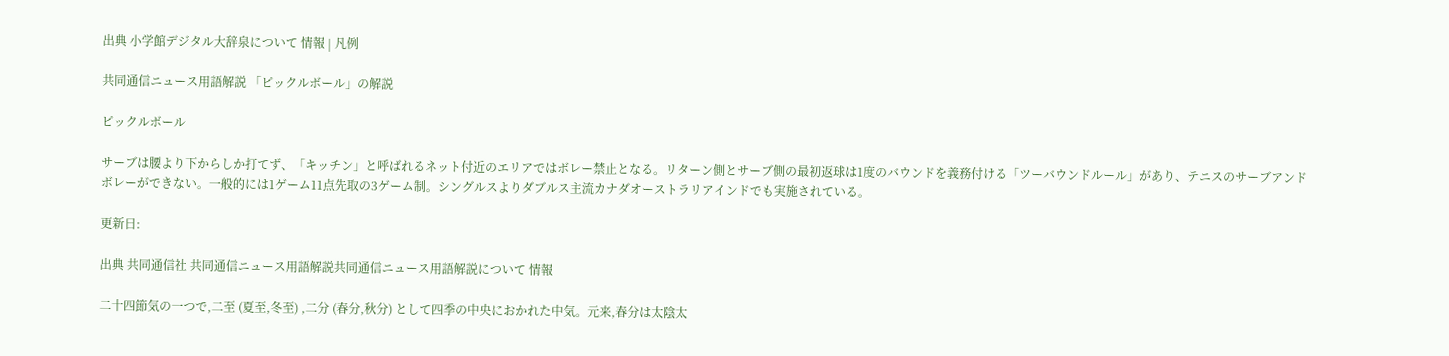出典 小学館デジタル大辞泉について 情報 | 凡例

共同通信ニュース用語解説 「ピックルボール」の解説

ピックルボール

サーブは腰より下からしか打てず、「キッチン」と呼ばれるネット付近のエリアではボレー禁止となる。リターン側とサーブ側の最初返球は1度のバウンドを義務付ける「ツーバウンドルール」があり、テニスのサーブアンドボレーができない。一般的には1ゲーム11点先取の3ゲーム制。シングルスよりダブルス主流カナダオーストラリアインドでも実施されている。

更新日:

出典 共同通信社 共同通信ニュース用語解説共同通信ニュース用語解説について 情報

二十四節気の一つで,二至 (夏至,冬至) ,二分 (春分,秋分) として四季の中央におかれた中気。元来,春分は太陰太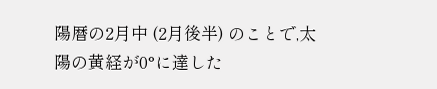陽暦の2月中 (2月後半) のことで,太陽の黄経が0°に達した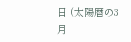日 (太陽暦の3月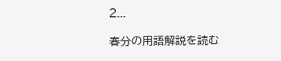2...

春分の用語解説を読む